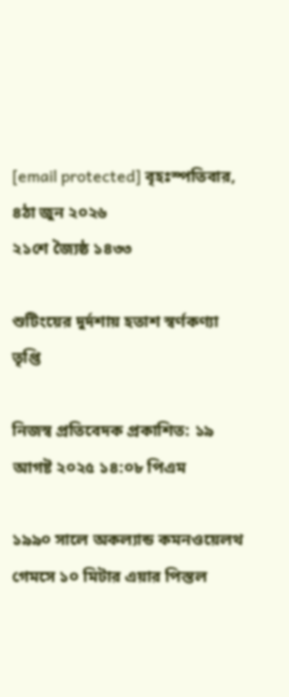[email protected] বৃহঃস্পতিবার, ৪ঠা জুন ২০২৬
২১শে জ্যৈষ্ঠ ১৪৩৩

শুটিংয়ের দুর্দশায় হতাশ স্বর্ণকণ্যা তৃপ্তি

নিজস্ব প্রতিবেদক প্রকাশিত: ১৯ আগষ্ট ২০২৫ ১৪:০৮ পিএম

১৯৯০ সালে অকল‌্যান্ড কমনওয়েলথ গেমসে ১০ মিটার এয়ার পিস্তল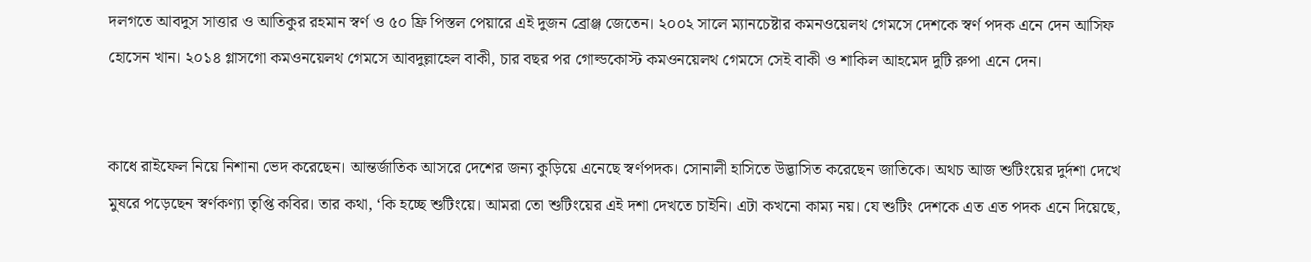দলগতে আবদুস সাত্তার ও আতিকুর রহমান স্বর্ণ ও ৫০ ফ্রি পিস্তল পেয়ারে এই দুজন ব্রোঞ্জ জেতেন। ২০০২ সালে ম্যানচেষ্টার কমনওয়েলথ গেমসে দেশকে স্বর্ণ পদক এনে দেন আসিফ হোসেন খান। ২০১৪ গ্লাসগো কমওনয়েলথ গেমসে আবদুল্লাহেল বাকী, চার বছর পর গোল্ডকোস্ট কমওনয়েলথ গেমসে সেই বাকী ও শাকিল আহমেদ দুটি রুপা এনে দেন।


কাধে রাইফেল নিয়ে নিশানা ভেদ করেছেন। আন্তর্জাতিক আসরে দেশের জন্য কুড়িয়ে এনেছে স্বর্ণপদক। সোনালী হাসিতে উদ্ভাসিত করেছেন জাতিকে। অথচ আজ শুটিংয়ের দুর্দশা দেখে মুষরে পড়েছেন স্বর্ণকণ্যা তৃপ্তি কবির। তার কথা, ‘কি হচ্ছে শুটিংয়ে। আমরা তো শুটিংয়ের এই দশা দেখতে চাইনি। এটা কখনো কাম্য নয়। যে শুটিং দেশকে এত এত পদক এনে দিয়েছে,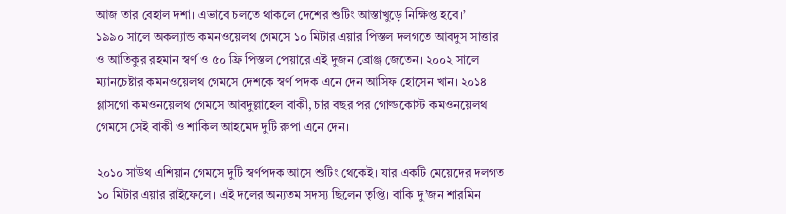আজ তার বেহাল দশা। এভাবে চলতে থাকলে দেশের শুটিং আস্তাখুড়ে নিক্ষিপ্ত হবে।’
১৯৯০ সালে অকল‌্যান্ড কমনওয়েলথ গেমসে ১০ মিটার এয়ার পিস্তল দলগতে আবদুস সাত্তার ও আতিকুর রহমান স্বর্ণ ও ৫০ ফ্রি পিস্তল পেয়ারে এই দুজন ব্রোঞ্জ জেতেন। ২০০২ সালে ম্যানচেষ্টার কমনওয়েলথ গেমসে দেশকে স্বর্ণ পদক এনে দেন আসিফ হোসেন খান। ২০১৪ গ্লাসগো কমওনয়েলথ গেমসে আবদুল্লাহেল বাকী, চার বছর পর গোল্ডকোস্ট কমওনয়েলথ গেমসে সেই বাকী ও শাকিল আহমেদ দুটি রুপা এনে দেন।

২০১০ সাউথ এশিয়ান গেমসে দুটি স্বর্ণপদক আসে শুটিং থেকেই। যার একটি মেয়েদের দলগত ১০ মিটার এয়ার রাইফেলে। এই দলের অন্যতম সদস্য ছিলেন তৃপ্তি। বাকি দু’জন শারমিন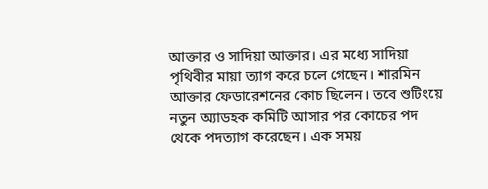আক্তার ও সাদিয়া আক্তার। এর মধ্যে সাদিয়া পৃথিবীর মায়া ত্যাগ করে চলে গেছেন। শারমিন আক্তার ফেডারেশনের কোচ ছিলেন। তবে শুটিংয়ে নতুন অ্যাডহক কমিটি আসার পর কোচের পদ থেকে পদত্যাগ করেছেন। এক সময়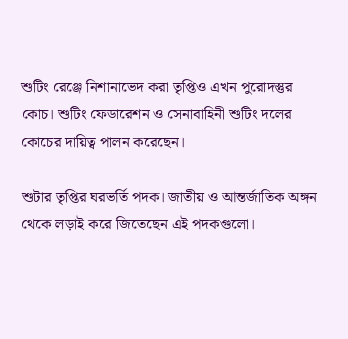শুটিং রেঞ্জে নিশানাভেদ করা তৃপ্তিও এখন পুরোদস্তুর কোচ। শুটিং ফেডারেশন ও সেনাবাহিনী শুটিং দলের কোচের দায়িত্ব পালন করেছেন।

শুটার তৃপ্তির ঘরভর্তি পদক। জাতীয় ও আন্তর্জাতিক অঙ্গন থেকে লড়াই করে জিতেছেন এই পদকগুলো।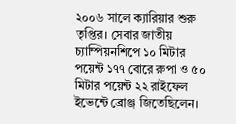২০০৬ সালে ক্যারিয়ার শুরু তৃপ্তির। সেবার জাতীয় চ্যাম্পিয়নশিপে ১০ মিটার পয়েন্ট ১৭৭ বোরে রুপা ও ৫০ মিটার পয়েন্ট ২২ রাইফেল ইভেন্টে ব্রোঞ্জ জিতেছিলেন।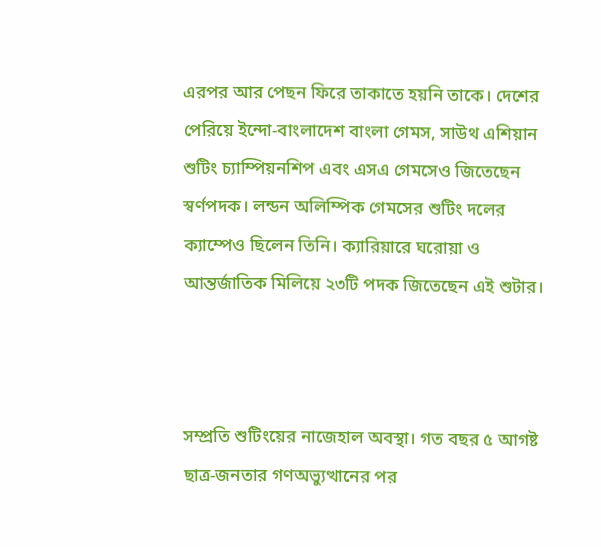এরপর আর পেছন ফিরে তাকাতে হয়নি তাকে। দেশের পেরিয়ে ইন্দো-বাংলাদেশ বাংলা গেমস, সাউথ এশিয়ান শুটিং চ্যাম্পিয়নশিপ এবং এসএ গেমসেও জিতেছেন স্বর্ণপদক। লন্ডন অলিম্পিক গেমসের শুটিং দলের ক্যাম্পেও ছিলেন তিনি। ক্যারিয়ারে ঘরোয়া ও আন্তর্জাতিক মিলিয়ে ২৩টি পদক জিতেছেন এই শুটার।



সম্প্রতি শুটিংয়ের নাজেহাল অবস্থা। গত বছর ৫ আগষ্ট ছাত্র-জনতার গণঅভ্যুত্থানের পর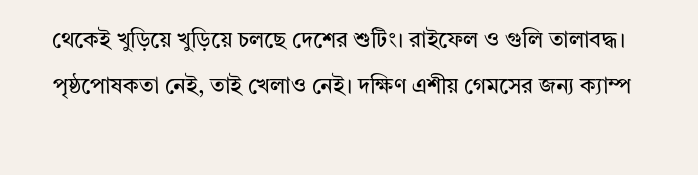থেকেই খুড়িয়ে খুড়িয়ে চলছে দেশের শুটিং। রাইফেল ও গুলি তালাবদ্ধ। পৃষ্ঠপোষকতা নেই, তাই খেলাও নেই। দক্ষিণ এশীয় গেমসের জন্য ক্যাম্প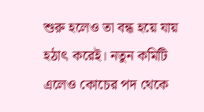শুরু হলেও তা বন্ধ হয়ে যায় হঠাৎ করেই। নতুন কমিটি এলেও কোচের পদ থেকে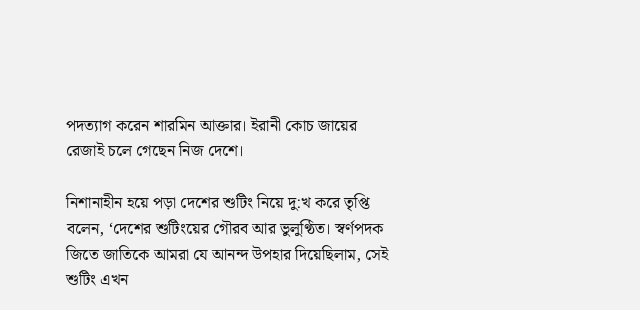পদত্যাগ করেন শারমিন আক্তার। ইরানী কোচ জায়ের রেজাই চলে গেছেন নিজ দেশে।

নিশানাহীন হয়ে পড়া দেশের শুটিং নিয়ে দু:খ করে তৃপ্তি বলেন, ‘দেশের শুটিংয়ের গৌরব আর ভুলুণ্ঠিত। স্বর্ণপদক জিতে জাতিকে আমরা যে আনন্দ উপহার দিয়েছিলাম, সেই শুটিং এখন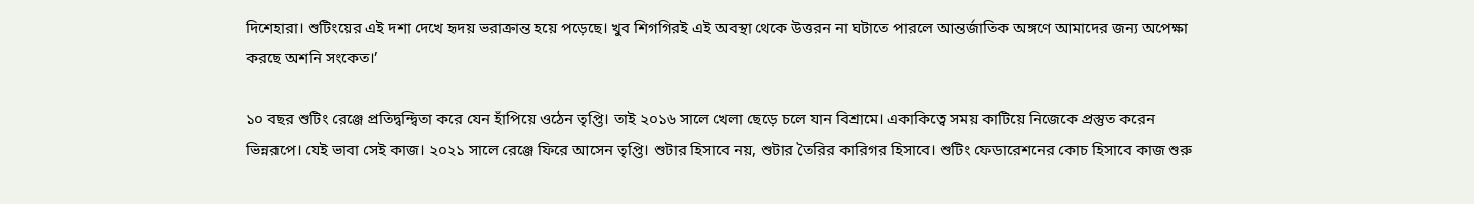দিশেহারা। শুটিংয়ের এই দশা দেখে হৃদয় ভরাক্রান্ত হয়ে পড়েছে। খুব শিগগিরই এই অবস্থা থেকে উত্তরন না ঘটাতে পারলে আন্তর্জাতিক অঙ্গণে আমাদের জন্য অপেক্ষা করছে অশনি সংকেত।’

১০ বছর শুটিং রেঞ্জে প্রতিদ্বন্দ্বিতা করে যেন হাঁপিয়ে ওঠেন তৃপ্তি। তাই ২০১৬ সালে খেলা ছেড়ে চলে যান বিশ্রামে। একাকিত্বে সময় কাটিয়ে নিজেকে প্রস্তুত করেন ভিন্নরূপে। যেই ভাবা সেই কাজ। ২০২১ সালে রেঞ্জে ফিরে আসেন তৃপ্তি। শুটার হিসাবে নয়, শুটার তৈরির কারিগর হিসাবে। শুটিং ফেডারেশনের কোচ হিসাবে কাজ শুরু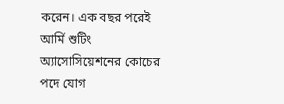করেন। এক বছর পরেই আর্মি শুটিং অ্যাসোসিয়েশনের কোচের পদে যোগ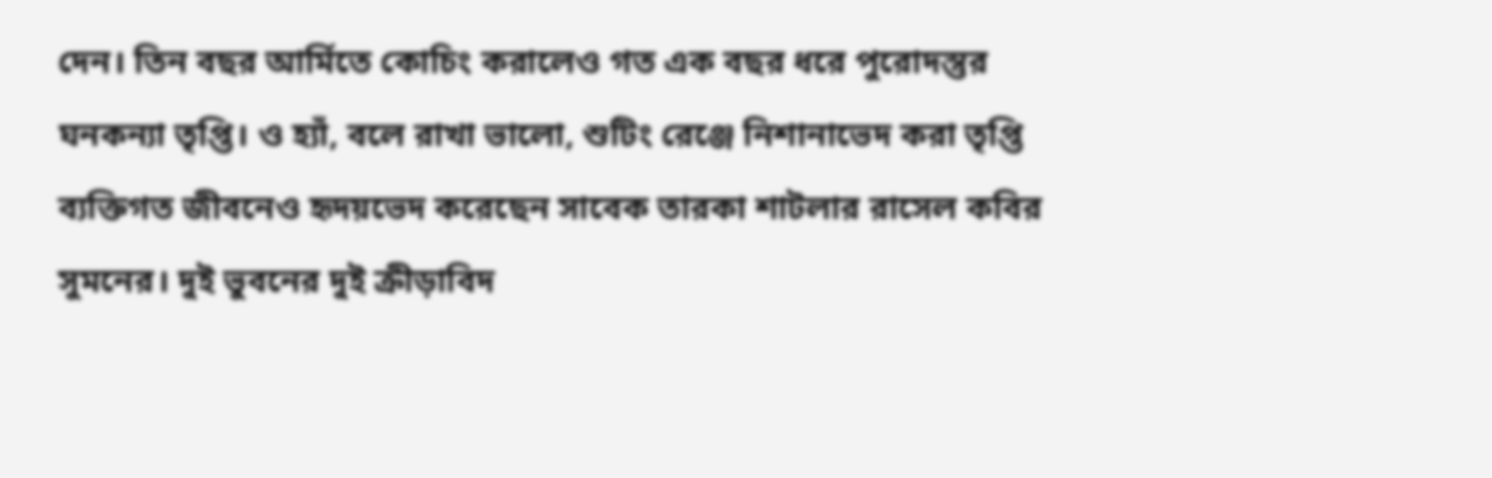দেন। তিন বছর আর্মিতে কোচিং করালেও গত এক বছর ধরে পুরোদস্তুর ঘনকন্যা তৃপ্তি। ও হ্যাঁ, বলে রাখা ভালো, শুটিং রেঞ্জে নিশানাভেদ করা তৃপ্তি ব্যক্তিগত জীবনেও হৃদয়ভেদ করেছেন সাবেক তারকা শাটলার রাসেল কবির সুমনের। দুই ভুবনের দুই ক্রীড়াবিদ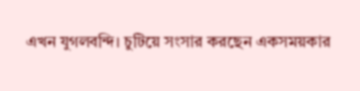এখন যুগলবন্দি। চুটিয়ে সংসার করছেন একসময়কার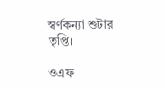স্বর্ণকন্যা শুটার তৃপ্তি।

ওএফ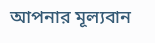আপনার মূল্যবান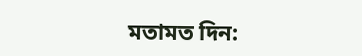মতামত দিন: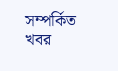সম্পর্কিত খবর